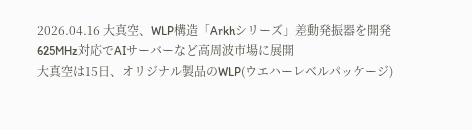2026.04.16 大真空、WLP構造「Arkhシリーズ」差動発振器を開発 625MHz対応でAIサーバーなど高周波市場に展開
大真空は15日、オリジナル製品のWLP(ウエハーレベルパッケージ)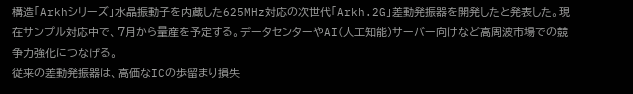構造「Arkhシリーズ」水晶振動子を内蔵した625MHz対応の次世代「Arkh.2G」差動発振器を開発したと発表した。現在サンプル対応中で、7月から量産を予定する。データセンターやAI(人工知能)サーバー向けなど高周波市場での競争力強化につなげる。
従来の差動発振器は、高価なICの歩留まり損失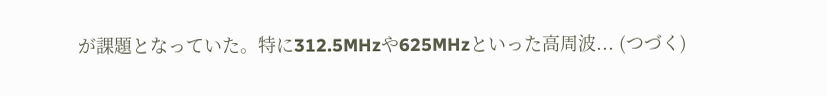が課題となっていた。特に312.5MHzや625MHzといった高周波... (つづく)